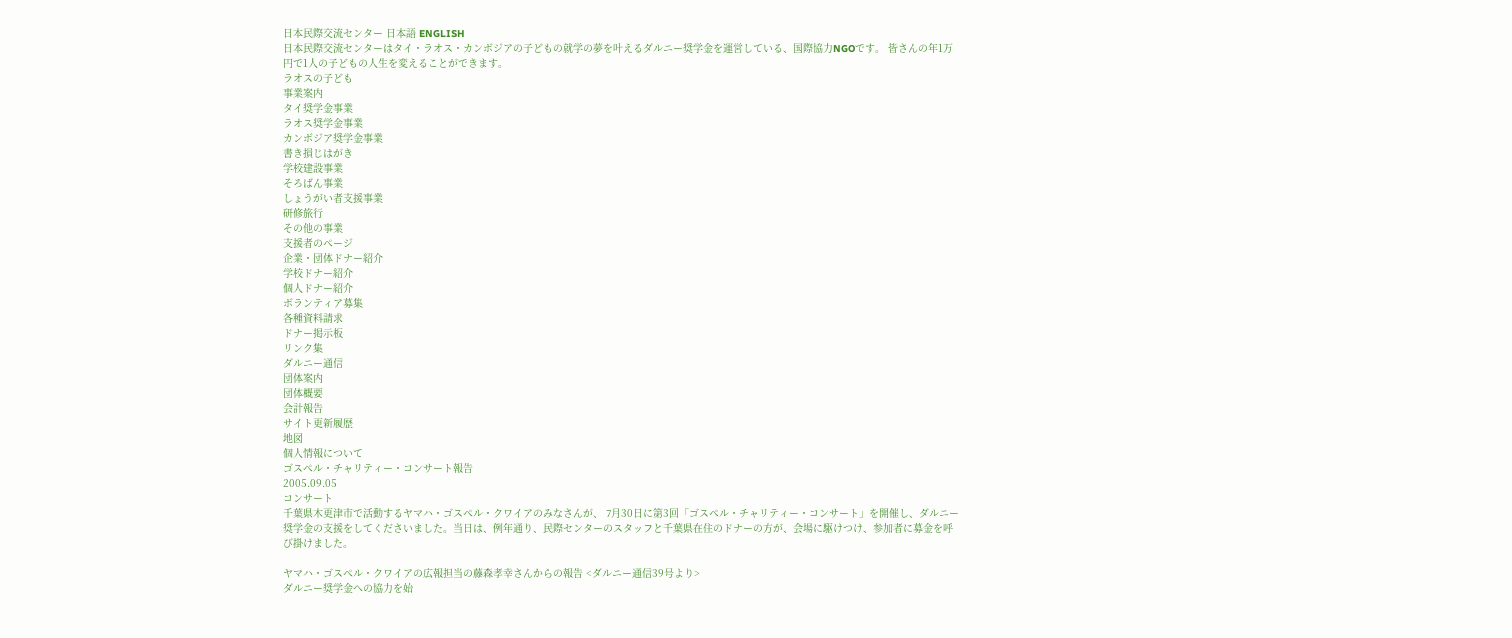日本民際交流センター 日本語 ENGLISH
日本民際交流センターはタイ・ラオス・カンボジアの子どもの就学の夢を叶えるダルニー奨学金を運営している、国際協力NGOです。 皆さんの年1万円で1人の子どもの人生を変えることができます。
ラオスの子ども
事業案内
タイ奨学金事業
ラオス奨学金事業
カンボジア奨学金事業
書き損じはがき
学校建設事業
そろばん事業
しょうがい者支援事業
研修旅行
その他の事業
支援者のページ
企業・団体ドナー紹介
学校ドナー紹介
個人ドナー紹介
ボランティア募集
各種資料請求
ドナー掲示板
リンク集
ダルニー通信
団体案内
団体概要
会計報告
サイト更新履歴
地図
個人情報について
ゴスペル・チャリティー・コンサート報告
2005.09.05
コンサート
千葉県木更津市で活動するヤマハ・ゴスペル・クワイアのみなさんが、 7月30日に第3回「ゴスペル・チャリティー・コンサート」を開催し、ダルニー奨学金の支援をしてくださいました。当日は、例年通り、民際センターのスタッフと千葉県在住のドナーの方が、会場に駆けつけ、参加者に募金を呼び掛けました。

ヤマハ・ゴスペル・クワイアの広報担当の藤森孝幸さんからの報告 <ダルニー通信39号より>
ダルニー奨学金への協力を始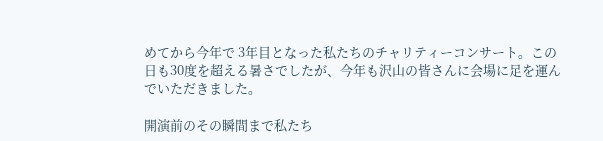めてから今年で 3年目となった私たちのチャリティーコンサート。この日も30度を超える暑さでしたが、今年も沢山の皆さんに会場に足を運んでいただきました。

開演前のその瞬間まで私たち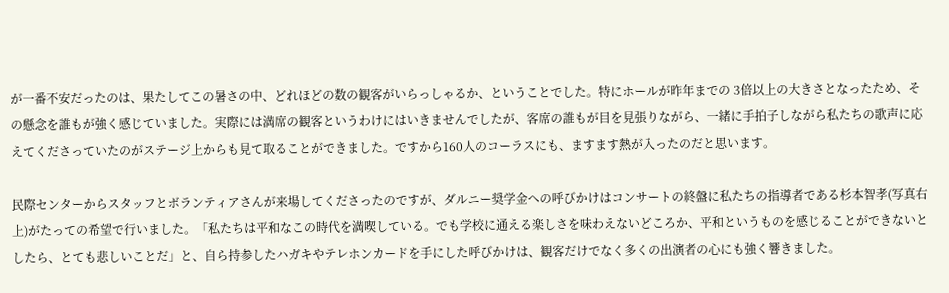が一番不安だったのは、果たしてこの暑さの中、どれほどの数の観客がいらっしゃるか、ということでした。特にホールが昨年までの 3倍以上の大きさとなったため、その懸念を誰もが強く感じていました。実際には満席の観客というわけにはいきませんでしたが、客席の誰もが目を見張りながら、一緒に手拍子しながら私たちの歌声に応えてくださっていたのがステージ上からも見て取ることができました。ですから160人のコーラスにも、ますます熱が入ったのだと思います。

民際センターからスタッフとボランティアさんが来場してくださったのですが、ダルニー奨学金への呼びかけはコンサートの終盤に私たちの指導者である杉本智孝(写真右上)がたっての希望で行いました。「私たちは平和なこの時代を満喫している。でも学校に通える楽しさを味わえないどころか、平和というものを感じることができないとしたら、とても悲しいことだ」と、自ら持参したハガキやテレホンカードを手にした呼びかけは、観客だけでなく多くの出演者の心にも強く響きました。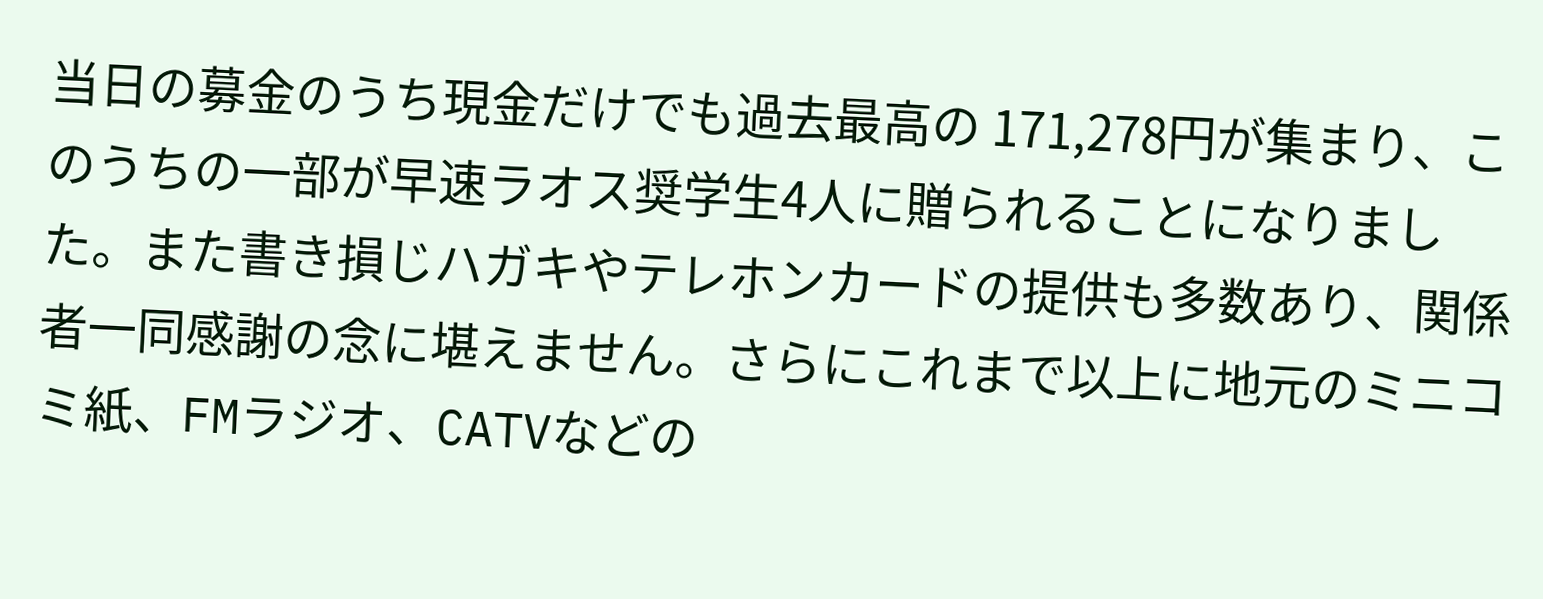当日の募金のうち現金だけでも過去最高の 171,278円が集まり、このうちの一部が早速ラオス奨学生4人に贈られることになりました。また書き損じハガキやテレホンカードの提供も多数あり、関係者一同感謝の念に堪えません。さらにこれまで以上に地元のミニコミ紙、FMラジオ、CATVなどの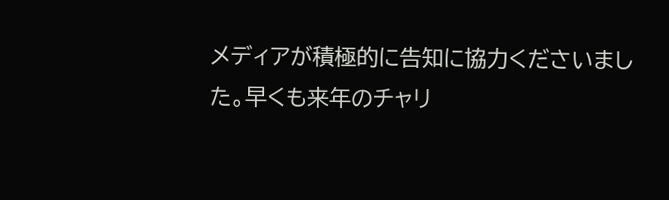メディアが積極的に告知に協力くださいました。早くも来年のチャリ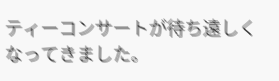ティーコンサートが待ち遠しくなってきました。